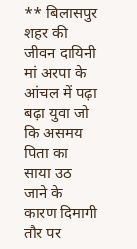** बिलासपुर शहर की जीवन दायिनी मां अरपा के आंचल में पढ़ा बढ़ा युवा जो कि असमय पिता का साया उठ जाने के कारण दिमागी तौर पर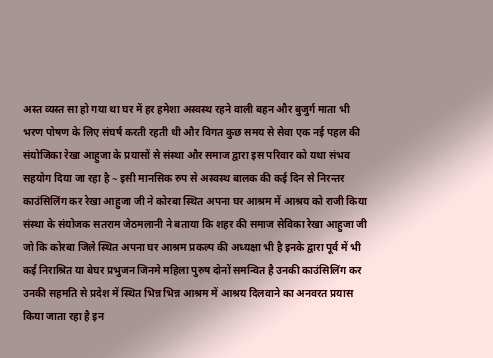अस्त व्यस्त सा हो गया था घर में हर हमेशा अस्वस्थ रहने वाली बहन और बुजुर्ग माता भी भरण पोषण के लिए संघर्ष करती रहती थी और विगत कुछ समय से सेवा एक नई पहल की संयोजिका रेखा आहुजा के प्रयासों से संस्था और समाज द्वारा इस परिवार को यथा संभव सहयोग दिया जा रहा है ~ इसी मानसिक रुप से अस्वस्थ बालक की कई दिन से निरन्तर काउंसिलिंग कर रेखा आहुजा जी ने कोरबा स्थित अपना घर आश्रम में आश्रय को राजी किया संस्था के संयोजक सतराम जेठमलानी ने बताया कि शहर की समाज सेविका रेखा आहुजा जी जो कि कोरबा जिले स्थित अपना घर आश्रम प्रकल्प की अध्यक्षा भी है इनके द्वारा पूर्व में भी कई निराश्रित या बेघर प्रभुजन जिनमे महिला पुरुष दोनों समन्वित है उनकी काउंसिलिंग कर उनकी सहमति से प्रदेश में स्थित भिन्न भिन्न आश्रम में आश्रय दिलवाने का अनवरत प्रयास किया जाता रहा है इन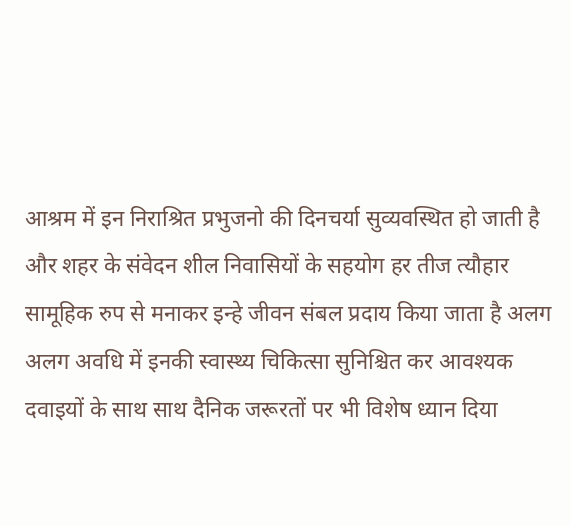आश्रम में इन निराश्रित प्रभुजनो की दिनचर्या सुव्यवस्थित हो जाती है और शहर के संवेदन शील निवासियों के सहयोग हर तीज त्यौहार सामूहिक रुप से मनाकर इन्हे जीवन संबल प्रदाय किया जाता है अलग अलग अवधि में इनकी स्वास्थ्य चिकित्सा सुनिश्चित कर आवश्यक दवाइयों के साथ साथ दैनिक जरूरतों पर भी विशेष ध्यान दिया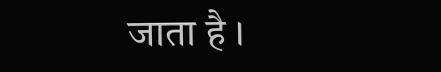जाता है ।